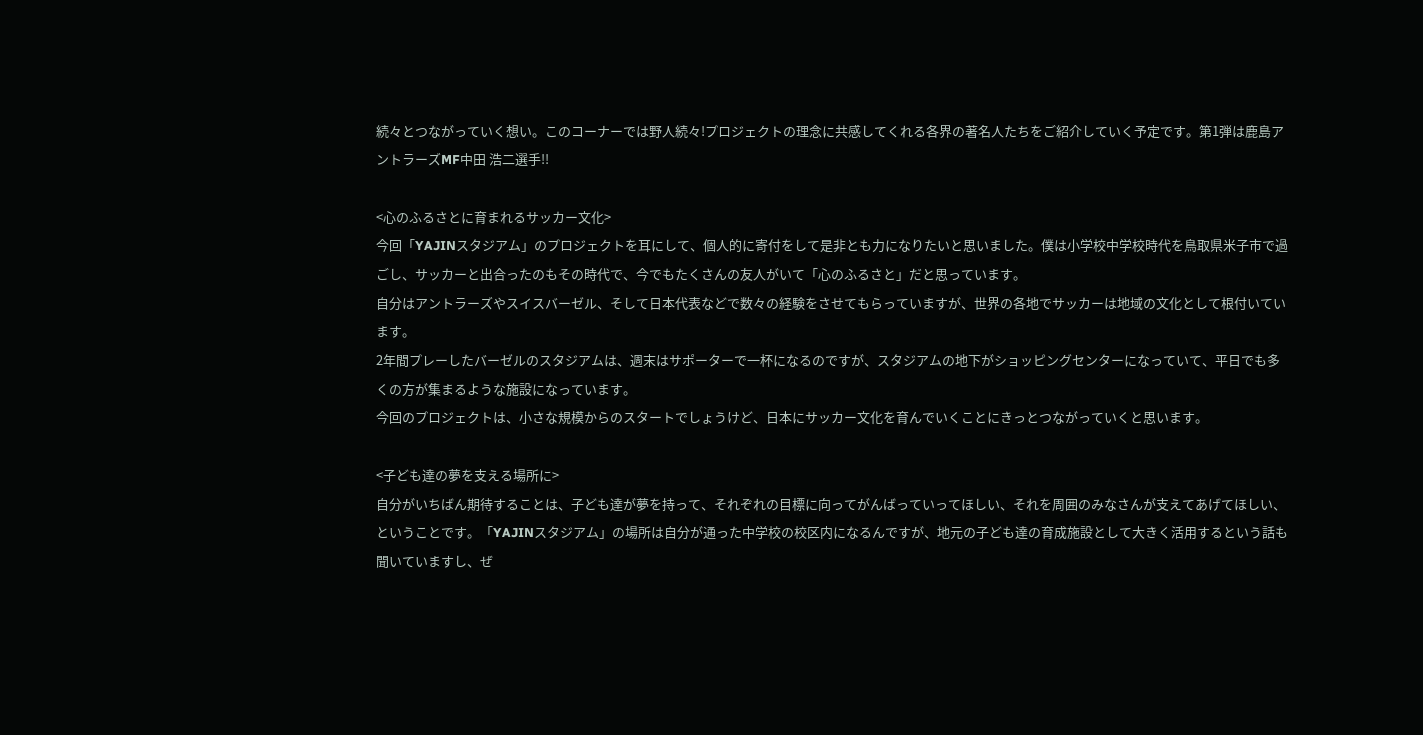続々とつながっていく想い。このコーナーでは野人続々!プロジェクトの理念に共感してくれる各界の著名人たちをご紹介していく予定です。第1弾は鹿島アントラーズMF中田 浩二選手!!

<心のふるさとに育まれるサッカー文化>
今回「YAJINスタジアム」のプロジェクトを耳にして、個人的に寄付をして是非とも力になりたいと思いました。僕は小学校中学校時代を鳥取県米子市で過ごし、サッカーと出合ったのもその時代で、今でもたくさんの友人がいて「心のふるさと」だと思っています。
自分はアントラーズやスイスバーゼル、そして日本代表などで数々の経験をさせてもらっていますが、世界の各地でサッカーは地域の文化として根付いています。
2年間プレーしたバーゼルのスタジアムは、週末はサポーターで一杯になるのですが、スタジアムの地下がショッピングセンターになっていて、平日でも多くの方が集まるような施設になっています。
今回のプロジェクトは、小さな規模からのスタートでしょうけど、日本にサッカー文化を育んでいくことにきっとつながっていくと思います。

<子ども達の夢を支える場所に>
自分がいちばん期待することは、子ども達が夢を持って、それぞれの目標に向ってがんばっていってほしい、それを周囲のみなさんが支えてあげてほしい、ということです。「YAJINスタジアム」の場所は自分が通った中学校の校区内になるんですが、地元の子ども達の育成施設として大きく活用するという話も聞いていますし、ぜ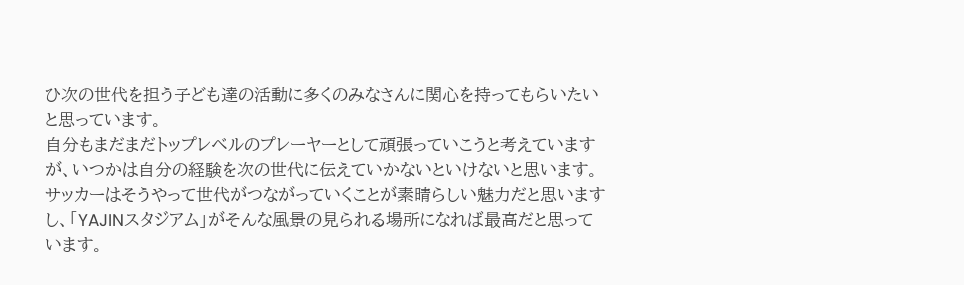ひ次の世代を担う子ども達の活動に多くのみなさんに関心を持ってもらいたいと思っています。
自分もまだまだトップレベルのプレーヤーとして頑張っていこうと考えていますが、いつかは自分の経験を次の世代に伝えていかないといけないと思います。
サッカーはそうやって世代がつながっていくことが素晴らしい魅力だと思いますし、「YAJINスタジアム」がそんな風景の見られる場所になれば最高だと思っています。